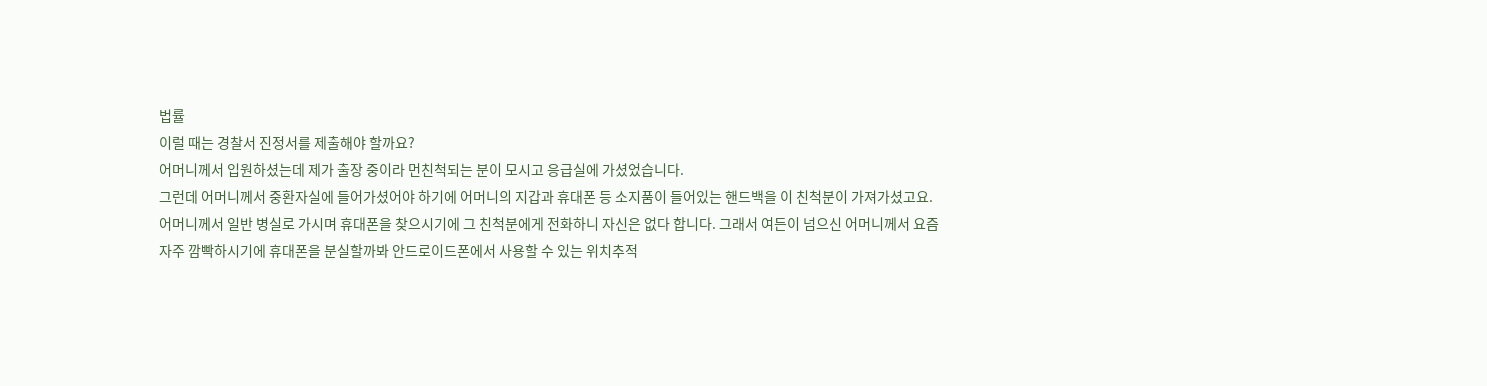법률
이럴 때는 경찰서 진정서를 제출해야 할까요?
어머니께서 입원하셨는데 제가 출장 중이라 먼친척되는 분이 모시고 응급실에 가셨었습니다.
그런데 어머니께서 중환자실에 들어가셨어야 하기에 어머니의 지갑과 휴대폰 등 소지품이 들어있는 핸드백을 이 친척분이 가져가셨고요.
어머니께서 일반 병실로 가시며 휴대폰을 찾으시기에 그 친척분에게 전화하니 자신은 없다 합니다. 그래서 여든이 넘으신 어머니께서 요즘 자주 깜빡하시기에 휴대폰을 분실할까봐 안드로이드폰에서 사용할 수 있는 위치추적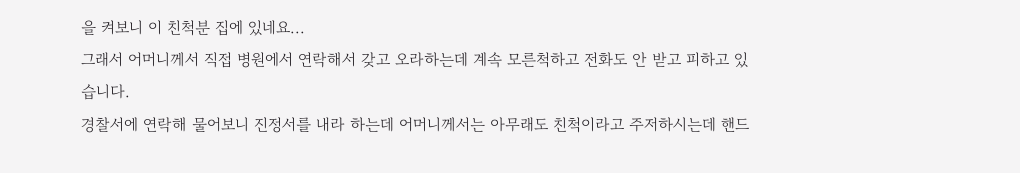을 켜보니 이 친척분 집에 있네요...
그래서 어머니께서 직접 병원에서 연락해서 갖고 오라하는데 계속 모른척하고 전화도 안 받고 피하고 있습니다.
경찰서에 연락해 물어보니 진정서를 내라 하는데 어머니께서는 아무래도 친척이라고 주저하시는데 핸드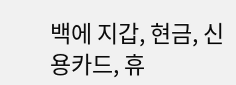백에 지갑, 현금, 신용카드, 휴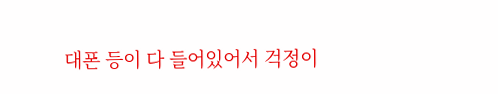대폰 등이 다 들어있어서 걱정이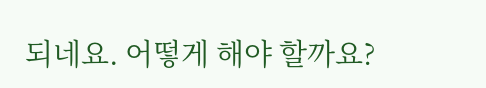되네요. 어떻게 해야 할까요?